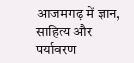आजमगढ़ में ज्ञान, साहित्य और पर्यावरण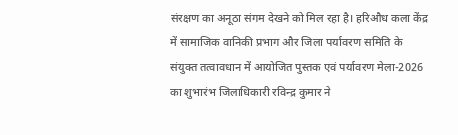संरक्षण का अनूठा संगम देखने को मिल रहा है। हरिऔध कला केंद्र में सामाजिक वानिकी प्रभाग और जिला पर्यावरण समिति के संयुक्त तत्वावधान में आयोजित पुस्तक एवं पर्यावरण मेला-2026 का शुभारंभ जिलाधिकारी रविन्द्र कुमार ने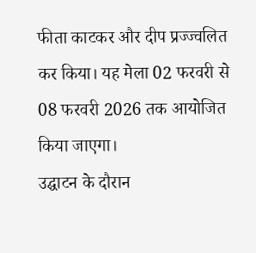फीता काटकर और दीप प्रज्ज्वलित कर किया। यह मेला 02 फरवरी से 08 फरवरी 2026 तक आयोजित किया जाएगा।
उद्घाटन के दौरान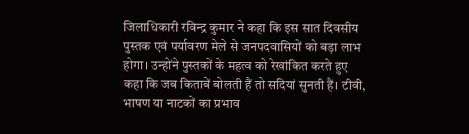जिलाधिकारी रविन्द्र कुमार ने कहा कि इस सात दिवसीय पुस्तक एवं पर्यावरण मेले से जनपदवासियों को बड़ा लाभ होगा। उन्होंने पुस्तकों के महत्व को रेखांकित करते हुए कहा कि जब किताबें बोलती हैं तो सदियां सुनती हैं। टीवी, भाषण या नाटकों का प्रभाव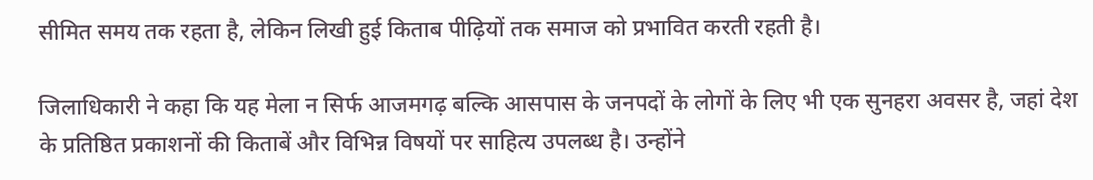सीमित समय तक रहता है, लेकिन लिखी हुई किताब पीढ़ियों तक समाज को प्रभावित करती रहती है।

जिलाधिकारी ने कहा कि यह मेला न सिर्फ आजमगढ़ बल्कि आसपास के जनपदों के लोगों के लिए भी एक सुनहरा अवसर है, जहां देश के प्रतिष्ठित प्रकाशनों की किताबें और विभिन्न विषयों पर साहित्य उपलब्ध है। उन्होंने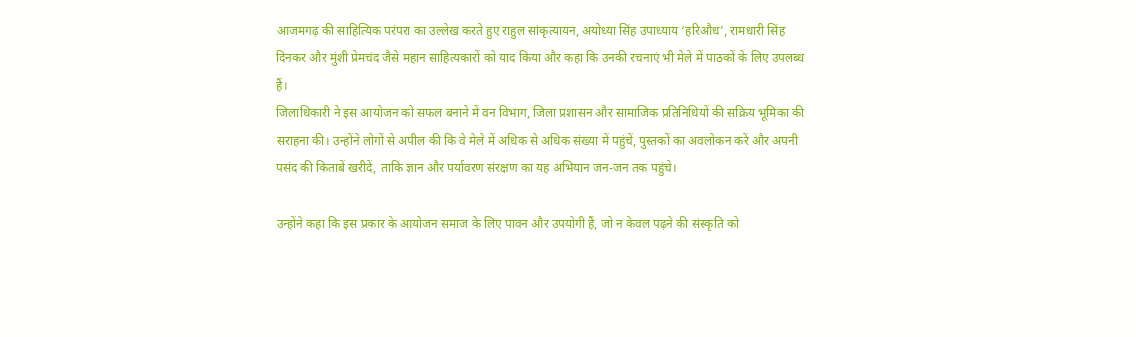आजमगढ़ की साहित्यिक परंपरा का उल्लेख करते हुए राहुल सांकृत्यायन, अयोध्या सिंह उपाध्याय ‘हरिऔध’, रामधारी सिंह दिनकर और मुंशी प्रेमचंद जैसे महान साहित्यकारों को याद किया और कहा कि उनकी रचनाएं भी मेले में पाठकों के लिए उपलब्ध हैं।
जिलाधिकारी ने इस आयोजन को सफल बनाने में वन विभाग, जिला प्रशासन और सामाजिक प्रतिनिधियों की सक्रिय भूमिका की सराहना की। उन्होंने लोगों से अपील की कि वे मेले में अधिक से अधिक संख्या में पहुंचें, पुस्तकों का अवलोकन करें और अपनी पसंद की किताबें खरीदें, ताकि ज्ञान और पर्यावरण संरक्षण का यह अभियान जन-जन तक पहुंचे।

उन्होंने कहा कि इस प्रकार के आयोजन समाज के लिए पावन और उपयोगी हैं, जो न केवल पढ़ने की संस्कृति को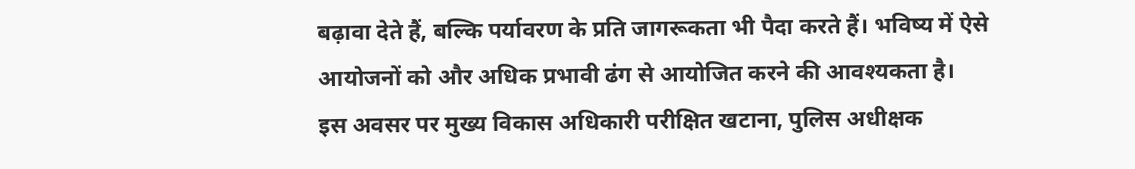बढ़ावा देते हैं, बल्कि पर्यावरण के प्रति जागरूकता भी पैदा करते हैं। भविष्य में ऐसे आयोजनों को और अधिक प्रभावी ढंग से आयोजित करने की आवश्यकता है।
इस अवसर पर मुख्य विकास अधिकारी परीक्षित खटाना, पुलिस अधीक्षक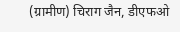(ग्रामीण) चिराग जैन, डीएफओ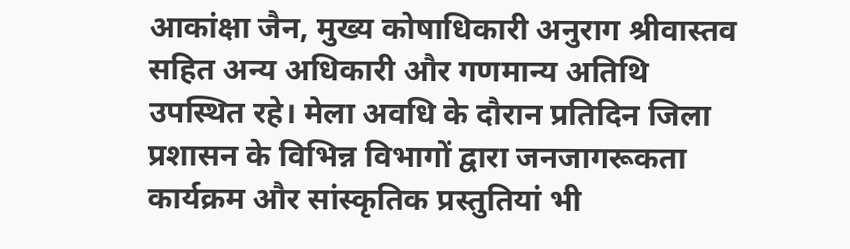आकांक्षा जैन, मुख्य कोषाधिकारी अनुराग श्रीवास्तव सहित अन्य अधिकारी और गणमान्य अतिथि उपस्थित रहे। मेला अवधि के दौरान प्रतिदिन जिला प्रशासन के विभिन्न विभागों द्वारा जनजागरूकता कार्यक्रम और सांस्कृतिक प्रस्तुतियां भी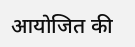आयोजित की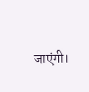जाएंगी।